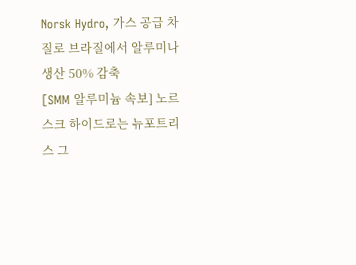Norsk Hydro, 가스 공급 차질로 브라질에서 알루미나 생산 50% 감축
[SMM 알루미늄 속보] 노르스크 하이드로는 뉴포트리스 그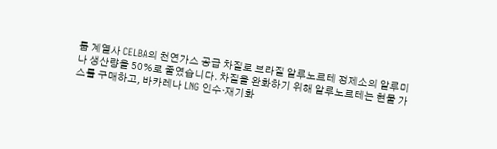룹 계열사 CELBA의 천연가스 공급 차질로 브라질 알루노르테 정제소의 알루미나 생산량을 50%로 줄였습니다. 차질을 완화하기 위해 알루노르테는 현물 가스를 구매하고, 바카레나 LNG 인수·재기화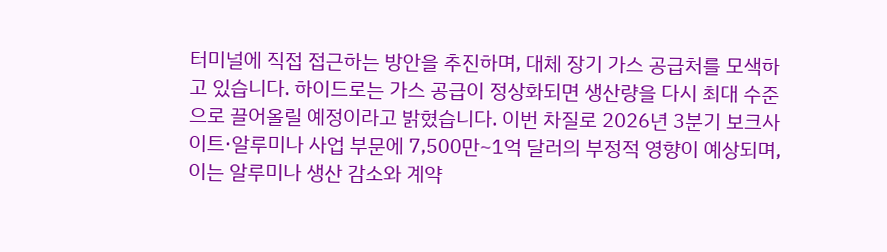터미널에 직접 접근하는 방안을 추진하며, 대체 장기 가스 공급처를 모색하고 있습니다. 하이드로는 가스 공급이 정상화되면 생산량을 다시 최대 수준으로 끌어올릴 예정이라고 밝혔습니다. 이번 차질로 2026년 3분기 보크사이트·알루미나 사업 부문에 7,500만~1억 달러의 부정적 영향이 예상되며, 이는 알루미나 생산 감소와 계약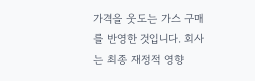가격을 웃도는 가스 구매를 반영한 것입니다. 회사는 최종 재정적 영향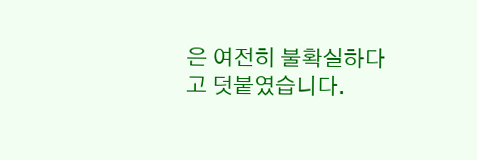은 여전히 불확실하다고 덧붙였습니다.